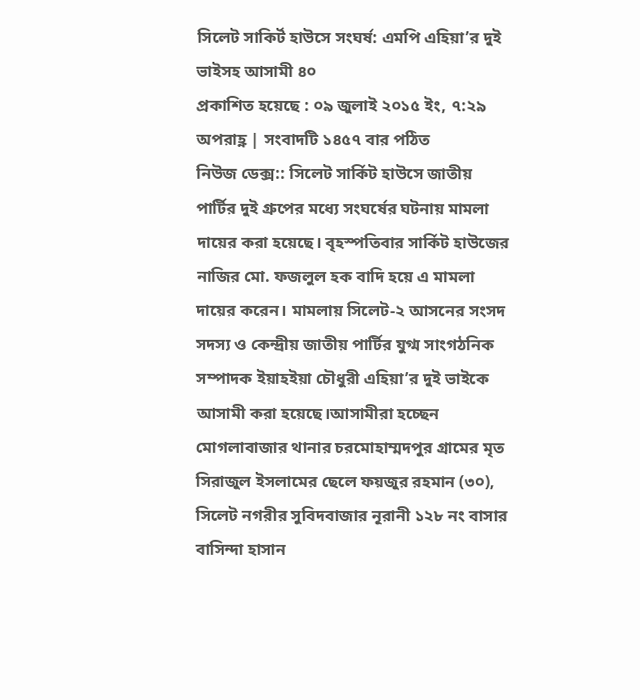সিলেট সাকির্ট হাউসে সংঘর্ষ: এমপি এহিয়া’র দুই ভাইসহ আসামী ৪০
প্রকাশিত হয়েছে : ০৯ জুলাই ২০১৫ ইং, ৭:২৯ অপরাহ্ণ | সংবাদটি ১৪৫৭ বার পঠিত
নিউজ ডেক্স:: সিলেট সার্কিট হাউসে জাতীয় পার্টির দুই গ্রুপের মধ্যে সংঘর্ষের ঘটনায় মামলা দায়ের করা হয়েছে। বৃহস্পতিবার সার্কিট হাউজের নাজির মো. ফজলুল হক বাদি হয়ে এ মামলা দায়ের করেন। মামলায় সিলেট-২ আসনের সংসদ সদস্য ও কেন্দ্রীয় জাতীয় পার্টির যুগ্ম সাংগঠনিক সম্পাদক ইয়াহইয়া চৌধুরী এহিয়া’র দুই ভাইকে আসামী করা হয়েছে।আসামীরা হচ্ছেন মোগলাবাজার থানার চরমোহাম্মদপুর গ্রামের মৃত সিরাজুল ইসলামের ছেলে ফয়জুর রহমান (৩০), সিলেট নগরীর সুবিদবাজার নূরানী ১২৮ নং বাসার বাসিন্দা হাসান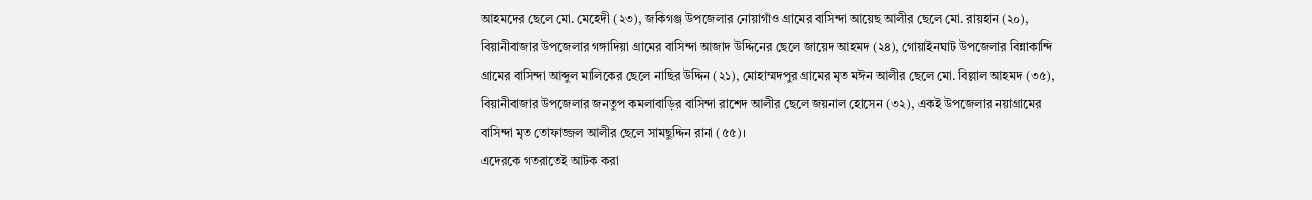আহমদের ছেলে মো. মেহেদী (২৩), জকিগঞ্জ উপজেলার নোয়াগাঁও গ্রামের বাসিন্দা আয়েছ আলীর ছেলে মো. রায়হান (২০), বিয়ানীবাজার উপজেলার গঙ্গাদিয়া গ্রামের বাসিন্দা আজাদ উদ্দিনের ছেলে জায়েদ আহমদ (২৪), গোয়াইনঘাট উপজেলার বিন্নাকান্দি গ্রামের বাসিন্দা আব্দুল মালিকের ছেলে নাছির উদ্দিন (২১), মোহাম্মদপুর গ্রামের মৃত মঈন আলীর ছেলে মো. বিল্লাল আহমদ (৩৫), বিয়ানীবাজার উপজেলার জনতুপ কমলাবাড়ির বাসিন্দা রাশেদ আলীর ছেলে জয়নাল হোসেন (৩২), একই উপজেলার নয়াগ্রামের বাসিন্দা মৃত তোফাজ্জল আলীর ছেলে সামছুদ্দিন রানা (৫৫)।
এদেরকে গতরাতেই আটক করা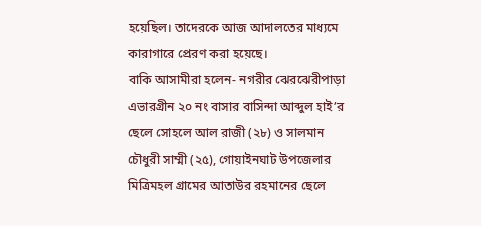হয়েছিল। তাদেরকে আজ আদালতের মাধ্যমে কারাগারে প্রেরণ করা হয়েছে।
বাকি আসামীরা হলেন- নগরীর ঝেরঝেরীপাড়া এভারগ্রীন ২০ নং বাসার বাসিন্দা আব্দুল হাই’র ছেলে সোহলে আল রাজী (২৮) ও সালমান চৌধুরী সাম্মী (২৫), গোয়াইনঘাট উপজেলার মিত্রিমহল গ্রামের আতাউর রহমানের ছেলে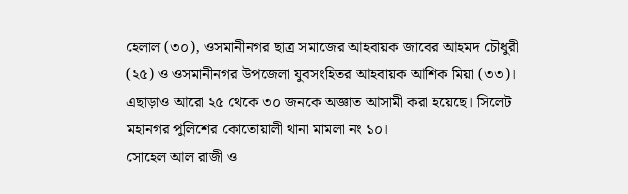হেলাল (৩০), ওসমানীনগর ছাত্র সমাজের আহবায়ক জাবের আহমদ চৌধুরী (২৫) ও ওসমানীনগর উপজেলা যুবসংহিতর আহবায়ক আশিক মিয়া (৩৩)। এছাড়াও আরো ২৫ থেকে ৩০ জনকে অজ্ঞাত আসামী করা হয়েছে। সিলেট মহানগর পুলিশের কোতোয়ালী থানা মামলা নং ১০।
সোহেল আল রাজী ও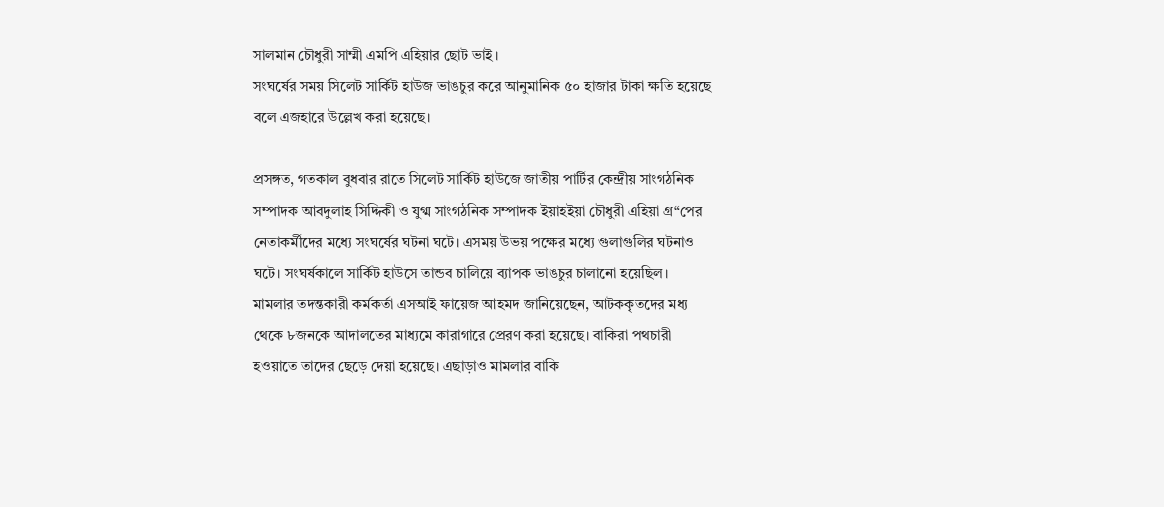সালমান চৌধুরী সাম্মী এমপি এহিয়ার ছোট ভাই।
সংঘর্ষের সময় সিলেট সার্কিট হাউজ ভাঙচুর করে আনুমানিক ৫০ হাজার টাকা ক্ষতি হয়েছে বলে এজহারে উল্লেখ করা হয়েছে।

প্রসঙ্গত, গতকাল বুধবার রাতে সিলেট সার্কিট হাউজে জাতীয় পার্টির কেন্দ্রীয় সাংগঠনিক সম্পাদক আবদুলাহ সিদ্দিকী ও যুগ্ম সাংগঠনিক সম্পাদক ইয়াহইয়া চৌধুরী এহিয়া গ্র“পের নেতাকর্মীদের মধ্যে সংঘর্ষের ঘটনা ঘটে। এসময় উভয় পক্ষের মধ্যে গুলাগুলির ঘটনাও ঘটে। সংঘর্ষকালে সার্কিট হাউসে তান্ডব চালিয়ে ব্যাপক ভাঙচুর চালানো হয়েছিল।
মামলার তদন্তকারী কর্মকর্তা এসআই ফায়েজ আহমদ জানিয়েছেন, আটককৃতদের মধ্য থেকে ৮জনকে আদালতের মাধ্যমে কারাগারে প্রেরণ করা হয়েছে। বাকিরা পথচারী হওয়াতে তাদের ছেড়ে দেয়া হয়েছে। এছাড়াও মামলার বাকি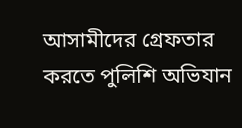আসামীদের গ্রেফতার করতে পুলিশি অভিযান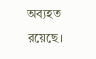অব্যহত রয়েছে।